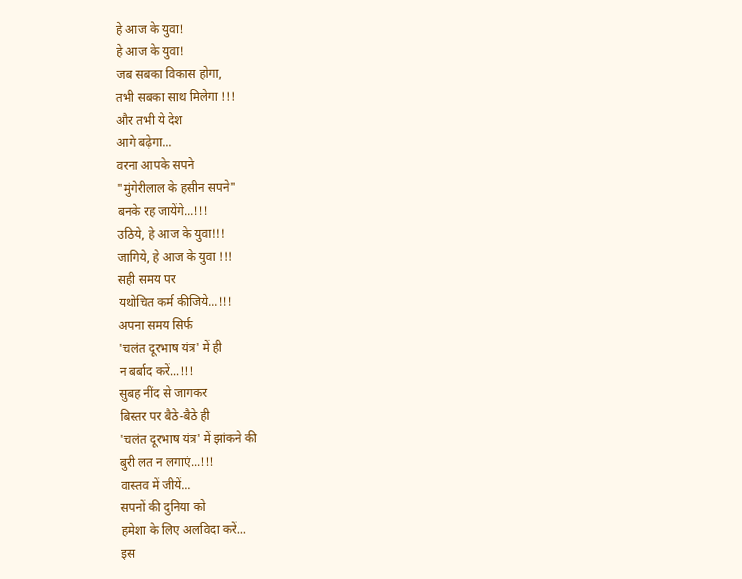हे आज के युवा!
हे आज के युवा!
जब सबका विकास होगा,
तभी सबका साथ मिलेगा !!!
और तभी ये देश
आगे बढ़ेगा...
वरना आपके सपने
"मुंगेरीलाल के हसीन सपने"
बनके रह जायेंगे...!!!
उठिये, हे आज के युवा!!!
जागिये, हे आज के युवा !!!
सही समय पर
यथोचित कर्म कीजिये...!!!
अपना समय सिर्फ
'चलंत दूरभाष यंत्र' में ही
न बर्बाद करें...!!!
सुबह नींद से जागकर
बिस्तर पर बैठे-बैठे ही
'चलंत दूरभाष यंत्र' में झांकने की
बुरी लत न लगाएं...!!!
वास्तव में जीयें...
सपनों की दुनिया को
हमेशा के लिए अलविदा करें...
इस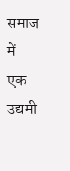समाज में
एक उद्यमी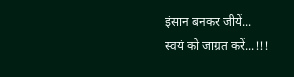इंसान बनकर जीयें...
स्वयं को जाग्रत करें...!!!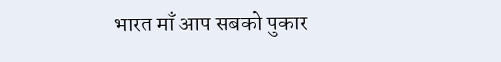भारत माँ आप सबको पुकार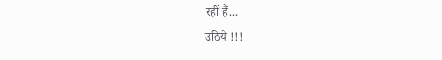रहीं हैं...
उठिये !!!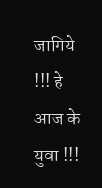जागिये !!! हे आज के युवा !!!